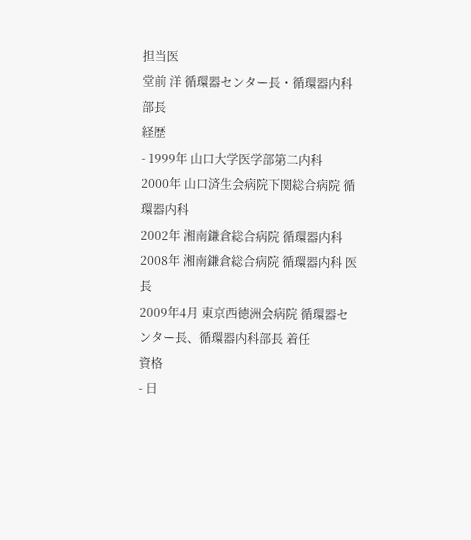担当医
堂前 洋 循環器センター長・循環器内科部長
経歴
- 1999年 山口大学医学部第二内科
2000年 山口済生会病院下関総合病院 循環器内科
2002年 湘南鎌倉総合病院 循環器内科
2008年 湘南鎌倉総合病院 循環器内科 医長
2009年4月 東京西徳洲会病院 循環器センター長、循環器内科部長 着任
資格
- 日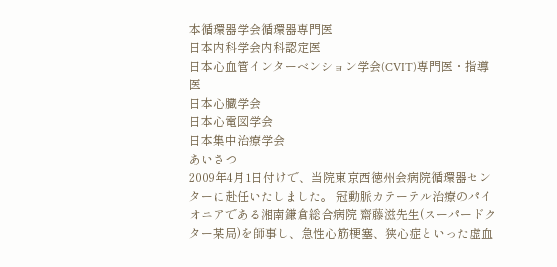本循環器学会循環器専門医
日本内科学会内科認定医
日本心血管インターベンション学会(CVIT)専門医・指導医
日本心臓学会
日本心電図学会
日本集中治療学会
あいさつ
2009年4月1日付けで、当院東京西徳州会病院循環器センターに赴任いたしました。 冠動脈カテーテル治療のパイオニアである湘南鎌倉総合病院 齋藤滋先生(スーパードクター某局)を師事し、急性心筋梗塞、狭心症といった虚血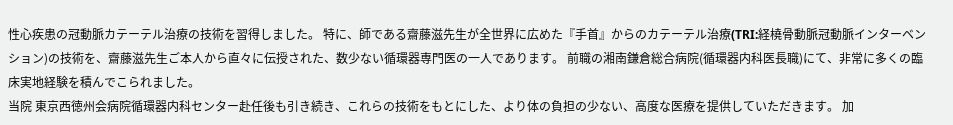性心疾患の冠動脈カテーテル治療の技術を習得しました。 特に、師である齋藤滋先生が全世界に広めた『手首』からのカテーテル治療(TRI:経橈骨動脈冠動脈インターベンション)の技術を、齋藤滋先生ご本人から直々に伝授された、数少ない循環器専門医の一人であります。 前職の湘南鎌倉総合病院(循環器内科医長職)にて、非常に多くの臨床実地経験を積んでこられました。
当院 東京西徳州会病院循環器内科センター赴任後も引き続き、これらの技術をもとにした、より体の負担の少ない、高度な医療を提供していただきます。 加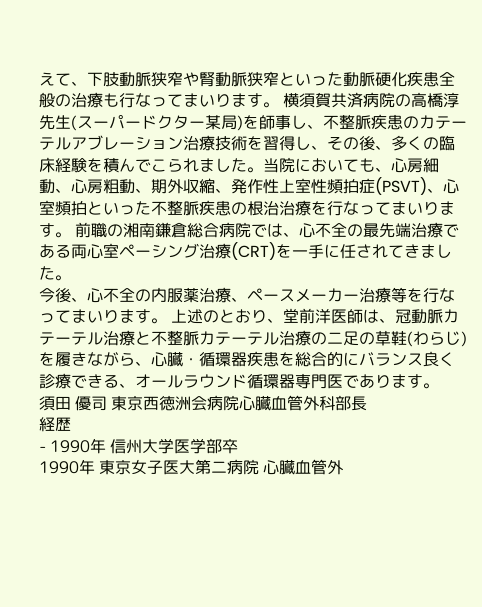えて、下肢動脈狭窄や腎動脈狭窄といった動脈硬化疾患全般の治療も行なってまいります。 横須賀共済病院の高橋淳先生(スーパードクター某局)を師事し、不整脈疾患のカテーテルアブレーション治療技術を習得し、その後、多くの臨床経験を積んでこられました。当院においても、心房細動、心房粗動、期外収縮、発作性上室性頻拍症(PSVT)、心室頻拍といった不整脈疾患の根治治療を行なってまいります。 前職の湘南鎌倉総合病院では、心不全の最先端治療である両心室ペーシング治療(CRT)を一手に任されてきました。
今後、心不全の内服薬治療、ペースメーカー治療等を行なってまいります。 上述のとおり、堂前洋医師は、冠動脈カテーテル治療と不整脈カテーテル治療の二足の草鞋(わらじ)を履きながら、心臓・循環器疾患を総合的にバランス良く診療できる、オールラウンド循環器専門医であります。
須田 優司 東京西徳洲会病院心臓血管外科部長
経歴
- 1990年 信州大学医学部卒
1990年 東京女子医大第二病院 心臓血管外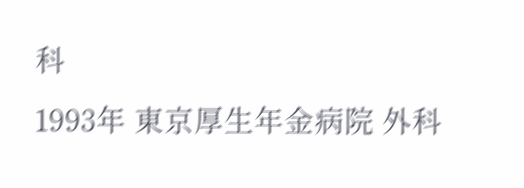科
1993年 東京厚生年金病院 外科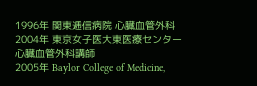1996年 関東逓信病院 心臓血管外科
2004年 東京女子医大東医療センター 心臓血管外科講師
2005年 Baylor College of Medicine,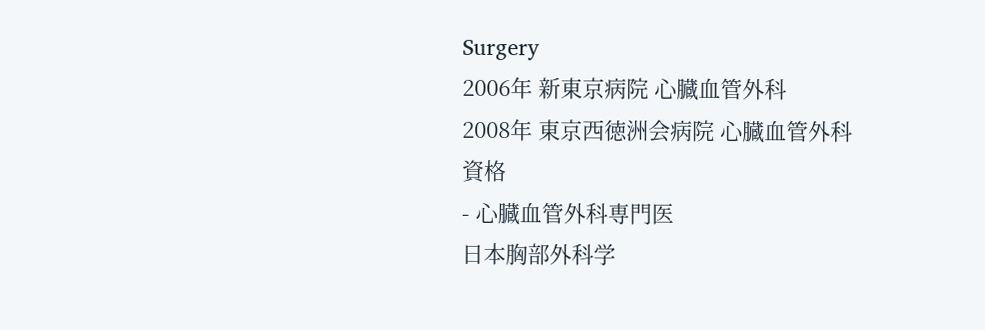Surgery
2006年 新東京病院 心臓血管外科
2008年 東京西徳洲会病院 心臓血管外科
資格
- 心臓血管外科専門医
日本胸部外科学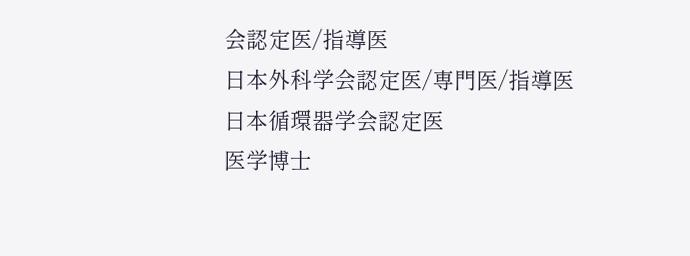会認定医/指導医
日本外科学会認定医/専門医/指導医
日本循環器学会認定医
医学博士